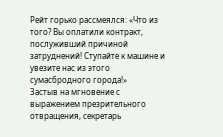Рейт горько рассмеялся: «Что из того? Вы оплатили контракт, послуживший причиной затруднений! Ступайте к машине и увезите нас из этого сумасбродного города!»
Застыв на мгновение с выражением презрительного отвращения, секретарь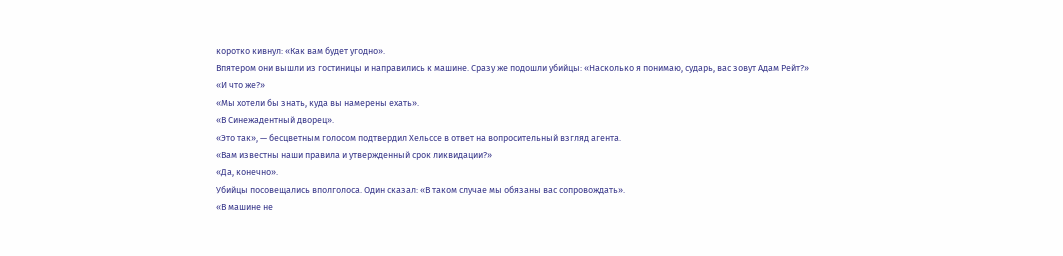коротко кивнул: «Как вам будет угодно».
Впятером они вышли из гостиницы и направились к машине. Сразу же подошли убийцы: «Насколько я понимаю, сударь, вас зовут Адам Рейт?»
«И что же?»
«Мы хотели бы знать, куда вы намерены ехать».
«В Синежадентный дворец».
«Это так», — бесцветным голосом подтвердил Хельссе в ответ на вопросительный взгляд агента.
«Вам известны наши правила и утвержденный срок ликвидации?»
«Да, конечно».
Убийцы посовещались вполголоса. Один сказал: «В таком случае мы обязаны вас сопровождать».
«В машине не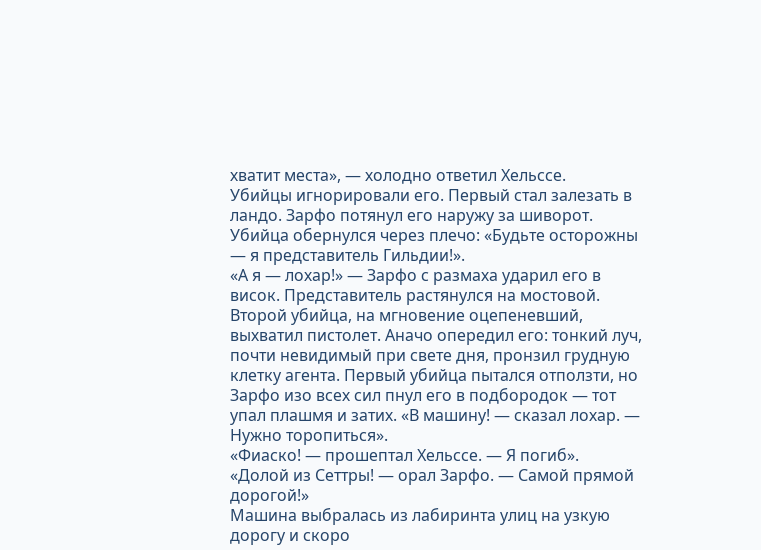хватит места», — холодно ответил Хельссе.
Убийцы игнорировали его. Первый стал залезать в ландо. Зарфо потянул его наружу за шиворот. Убийца обернулся через плечо: «Будьте осторожны — я представитель Гильдии!».
«А я — лохар!» — Зарфо с размаха ударил его в висок. Представитель растянулся на мостовой. Второй убийца, на мгновение оцепеневший, выхватил пистолет. Аначо опередил его: тонкий луч, почти невидимый при свете дня, пронзил грудную клетку агента. Первый убийца пытался отползти, но Зарфо изо всех сил пнул его в подбородок — тот упал плашмя и затих. «В машину! — сказал лохар. — Нужно торопиться».
«Фиаско! — прошептал Хельссе. — Я погиб».
«Долой из Сеттры! — орал Зарфо. — Самой прямой дорогой!»
Машина выбралась из лабиринта улиц на узкую дорогу и скоро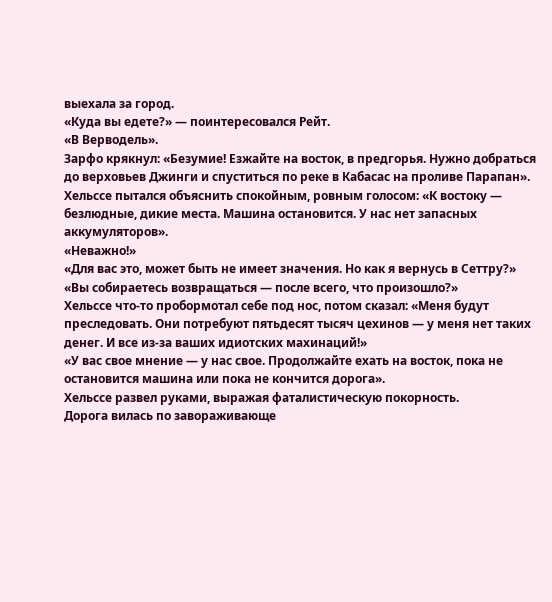выехала за город.
«Куда вы едете?» — поинтересовался Рейт.
«В Верводель».
Зарфо крякнул: «Безумие! Езжайте на восток, в предгорья. Нужно добраться до верховьев Джинги и спуститься по реке в Кабасас на проливе Парапан».
Хельссе пытался объяснить спокойным, ровным голосом: «К востоку — безлюдные, дикие места. Машина остановится. У нас нет запасных аккумуляторов».
«Неважно!»
«Для вас это, может быть не имеет значения. Но как я вернусь в Сеттру?»
«Вы собираетесь возвращаться — после всего, что произошло?»
Хельссе что-то пробормотал себе под нос, потом сказал: «Меня будут преследовать. Они потребуют пятьдесят тысяч цехинов — у меня нет таких денег. И все из-за ваших идиотских махинаций!»
«У вас свое мнение — у нас свое. Продолжайте ехать на восток, пока не остановится машина или пока не кончится дорога».
Хельссе развел руками, выражая фаталистическую покорность.
Дорога вилась по завораживающе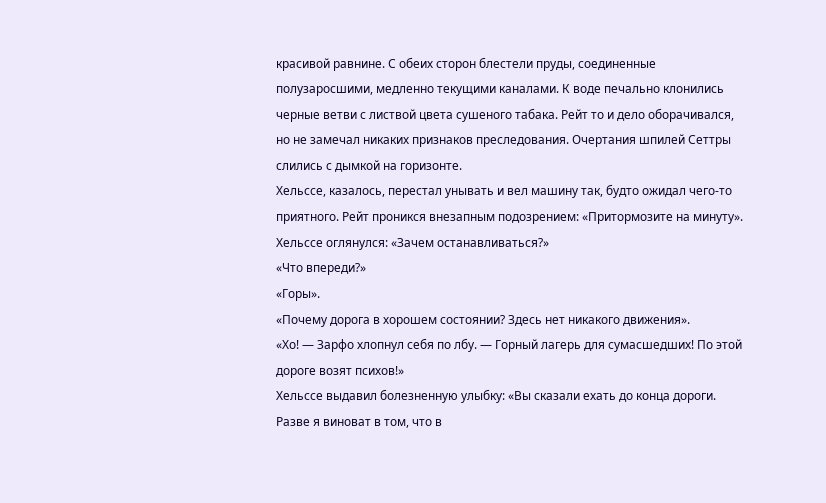красивой равнине. С обеих сторон блестели пруды, соединенные полузаросшими, медленно текущими каналами. К воде печально клонились черные ветви с листвой цвета сушеного табака. Рейт то и дело оборачивался, но не замечал никаких признаков преследования. Очертания шпилей Сеттры слились с дымкой на горизонте.
Хельссе, казалось, перестал унывать и вел машину так, будто ожидал чего-то приятного. Рейт проникся внезапным подозрением: «Притормозите на минуту».
Хельссе оглянулся: «Зачем останавливаться?»
«Что впереди?»
«Горы».
«Почему дорога в хорошем состоянии? Здесь нет никакого движения».
«Хо! — Зарфо хлопнул себя по лбу. — Горный лагерь для сумасшедших! По этой дороге возят психов!»
Хельссе выдавил болезненную улыбку: «Вы сказали ехать до конца дороги. Разве я виноват в том, что в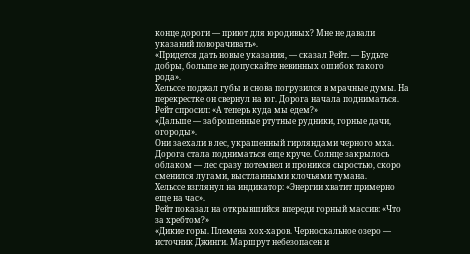конце дороги — приют для юродивых? Мне не давали указаний поворачивать».
«Придется дать новые указания, — сказал Рейт. — Будьте добры, больше не допускайте невинных ошибок такого рода».
Хельссе поджал губы и снова погрузился в мрачные думы. На перекрестке он свернул на юг. Дорога начала подниматься. Рейт спросил: «А теперь куда мы едем?»
«Дальше — заброшенные ртутные рудники, горные дачи, огороды».
Они заехали в лес, украшенный гирляндами черного мха. Дорога стала подниматься еще круче. Солнце закрылось облаком — лес сразу потемнел и проникся сыростью, скоро сменился лугами, выстланными клочьями тумана.
Хельссе взглянул на индикатор: «Энергии хватит примерно еще на час».
Рейт показал на открывшийся впереди горный массив: «Что за хребтом?»
«Дикие горы. Племена хох-харов. Черноскальное озеро — источник Джинги. Маршрут небезопасен и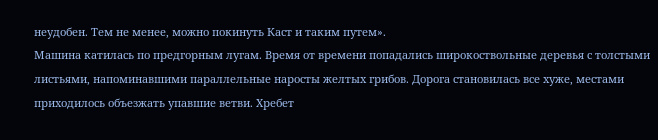неудобен. Тем не менее, можно покинуть Каст и таким путем».
Машина катилась по предгорным лугам. Время от времени попадались широкоствольные деревья с толстыми листьями, напоминавшими параллельные наросты желтых грибов. Дорога становилась все хуже, местами приходилось объезжать упавшие ветви. Хребет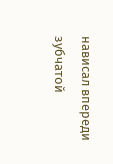нависал впереди зубчатой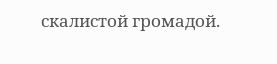скалистой громадой.